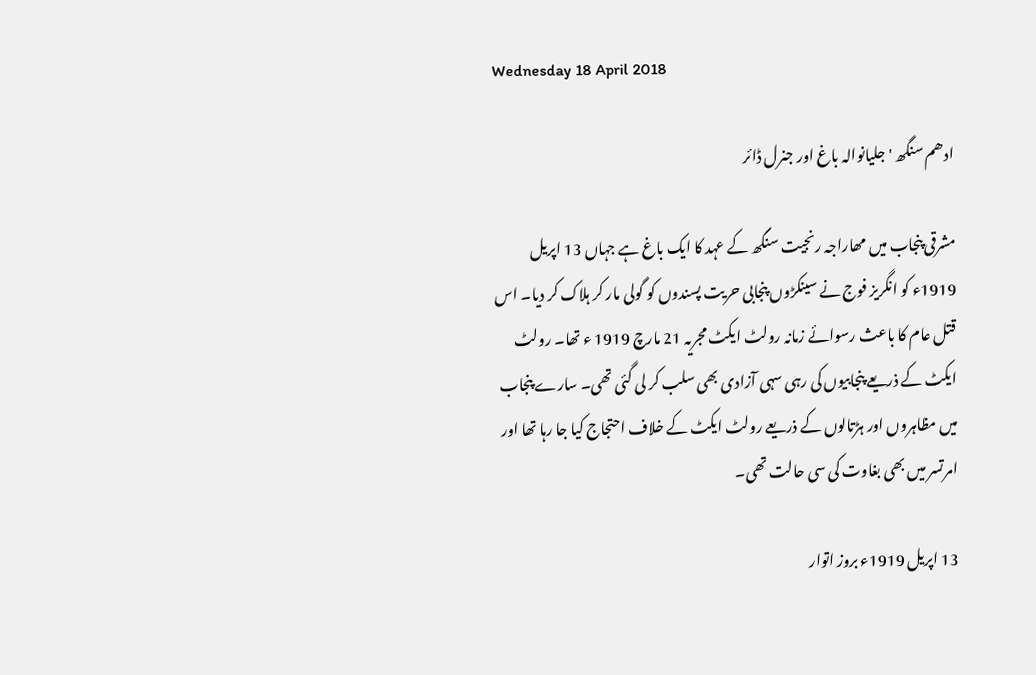Wednesday 18 April 2018

ادھم سنگھ ' جلیانوالہ باغ اور جنرل ڈائر

مشرقی پنجاب میں مھاراجہ رنجیت سنگھ کے عہد کا ایک باغ ہے جہاں 13 اپریل 1919ء کو انگریز فوج نے سینکڑوں پنجابی حریت پسندوں کو گولی مار کر ہلاک کر دیا۔ اس قتل عام کا باعث رسوائے زمانہ رولٹ ایکٹ مجریہ 21 مارچ 1919 ء تھا۔ رولٹ ایکٹ کے ذریعے پنجابیوں کی رہی سہی آزادی بھی سلب کر لی گئی تھی۔ سارے پنجاب میں مظاہروں اور ہڑتالوں کے ذریعے رولٹ ایکٹ کے خلاف احتجاج کیا جا رہا تھا اور امرتسر میں بھی بغاوت کی سی حالت تھی۔

13 اپریل 1919ء بروز اتوار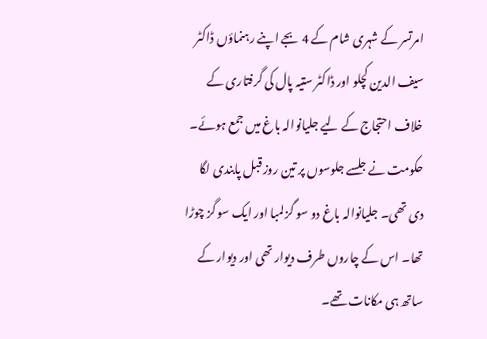امرتسر کے شہری شام کے 4 بجے اپنے رہنماؤں ڈاکٹر سیف الدین کچلو اور ڈاکٹر ستیہ پال کی گرفتاری کے خلاف احتجاج کے لیے جلیانوالہ باغ میں جمع ہوئے۔ حکومت نے جلسے جلوسوں پر تین روز قبل پابندی لگا دی تھی۔ جلیانوالہ باغ دو سو گز لمبا اور ایک سو گز چوڑا تھا۔ اس کے چاروں طرف دیوار تھی اور دیوار کے ساتھ ہی مکانات تھے۔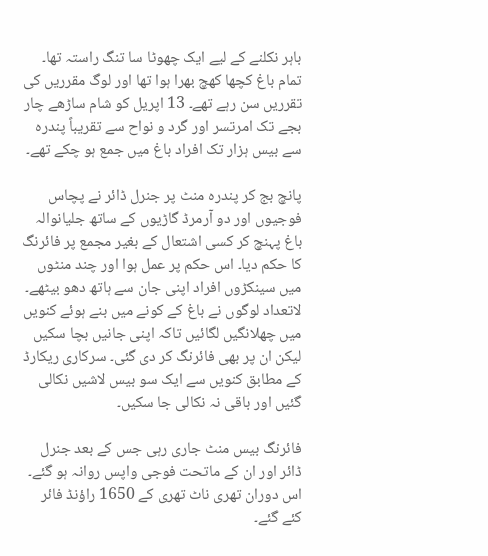باہر نکلنے کے لیے ایک چھوٹا سا تنگ راستہ تھا۔ تمام باغ کچھا کھچ بھرا ہوا تھا اور لوگ مقرریں کی تقرریں سن رہے تھے۔ 13 اپریل کو شام ساڑھے چار بجے تک امرتسر اور گرد و نواح سے تقریباً پندرہ سے بیس ہزار تک افراد باغ میں جمع ہو چکے تھے۔

پانچ بج کر پندرہ منٹ پر جنرل ڈائر نے پچاس فوجیوں اور دو آرمرڈ گاڑیوں کے ساتھ جلیانوالہ باغ پہنچ کر کسی اشتعال کے بغیر مجمع پر فائرنگ کا حکم دیا۔ اس حکم پر عمل ہوا اور چند منٹوں میں سینکڑوں افراد اپنی جان سے ہاتھ دھو بیٹھے۔ لاتعداد لوگوں نے باغ کے کونے میں بنے ہوئے کنویں میں چھلانگیں لگائیں تاکہ اپنی جانیں بچا سکیں لیکن ان پر بھی فائرنگ کر دی گئی۔ سرکاری ریکارڈ کے مطابق کنویں سے ایک سو بیس لاشیں نکالی گئیں اور باقی نہ نکالی جا سکیں۔

فائرنگ بیس منٹ جاری رہی جس کے بعد جنرل ڈائر اور ان کے ماتحت فوجی واپس روانہ ہو گئے۔ اس دوران تھری ناٹ تھری کے 1650 راؤنڈ فائر کئے گئے۔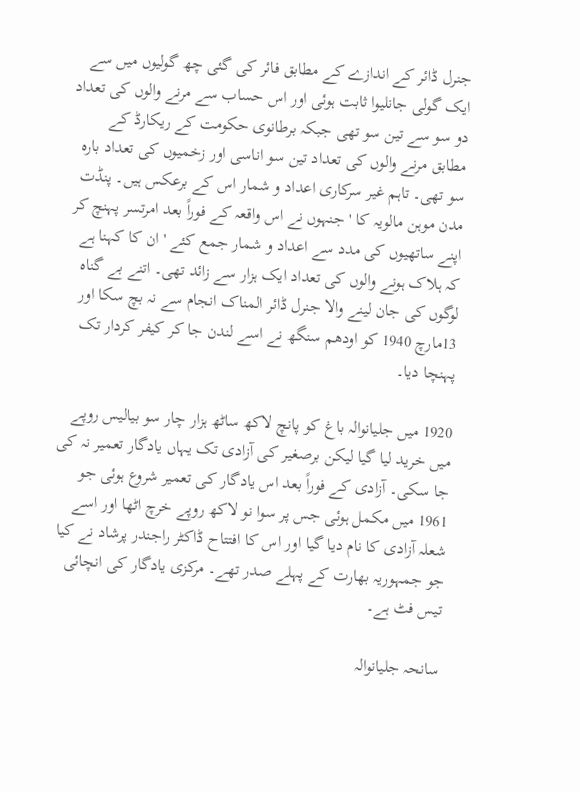جنرل ڈائر کے اندازے کے مطابق فائر کی گئی چھ گولیوں میں سے ایک گولی جانلیوا ثابت ہوئی اور اس حساب سے مرنے والوں کی تعداد دو سو سے تین سو تھی جبکہ برطانوی حکومت کے ریکارڈ کے مطابق مرنے والوں کی تعداد تین سو اناسی اور زخمیوں کی تعداد بارہ سو تھی۔ تاہم غیر سرکاری اعداد و شمار اس کے برعکس ہیں۔ پنڈت مدن موہن مالویہ کا ' جنہوں نے اس واقعہ کے فوراً بعد امرتسر پہنچ کر اپنے ساتھیوں کی مدد سے اعداد و شمار جمع کئے ' ان کا کہنا ہے کہ ہلاک ہونے والوں کی تعداد ایک ہزار سے زائد تھی۔ اتنے بے گناہ لوگوں کی جان لینے والا جنرل ڈائر المناک انجام سے نہ بچ سکا اور 13مارچ 1940 کو اودھم سنگھ نے اسے لندن جا کر کیفر کردار تک پہنچا دیا۔

1920 میں جلیانوالہ باغ کو پانچ لاکھ ساٹھ ہزار چار سو بیالیس روپے میں خرید لیا گیا لیکن برصغیر کی آزادی تک یہاں یادگار تعمیر نہ کی جا سکی۔ آزادی کے فوراً بعد اس یادگار کی تعمیر شروع ہوئی جو 1961 میں مکمل ہوئی جس پر سوا نو لاکھ روپے خرچ اٹھا اور اسے شعلہ آزادی کا نام دیا گیا اور اس کا افتتاح ڈاکٹر راجندر پرشاد نے کیا جو جمہوریہ بھارت کے پہلے صدر تھے۔ مرکزی یادگار کی انچائی تیس فٹ ہے۔

سانحہ جلیانوالہ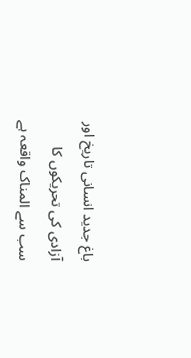باغ جدید انسانی تاریخ اور آزادی کی تحریکوں کا سب سے المناک واقعہ ہے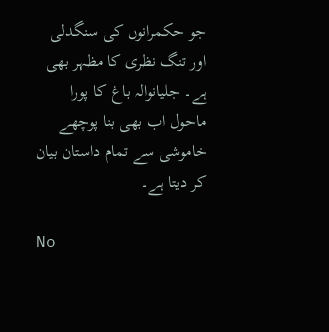جو حکمرانوں کی سنگدلی اور تنگ نظری کا مظہر بھی ہے۔ جلیانوالہ باغ کا پورا ماحول اب بھی بنا پوچھے خاموشی سے تمام داستان بیان کر دیتا ہے۔

No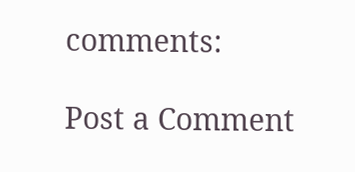comments:

Post a Comment